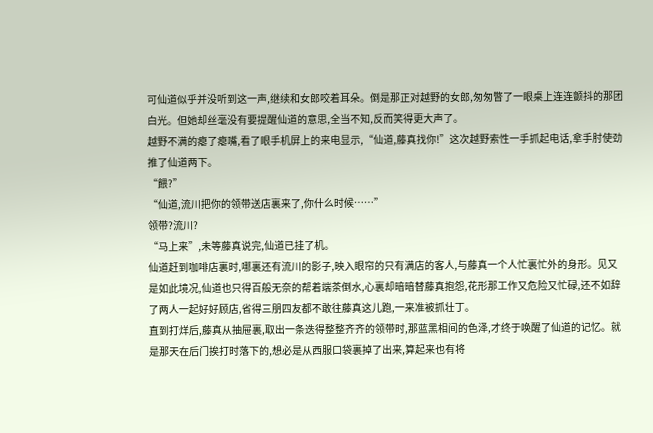可仙道似乎并没听到这一声,继续和女郎咬着耳朵。倒是那正对越野的女郎,匆匆瞥了一眼桌上连连颤抖的那团白光。但她却丝毫没有要提醒仙道的意思,全当不知,反而笑得更大声了。
越野不满的瘪了瘪嘴,看了眼手机屏上的来电显示,“仙道,藤真找你!”这次越野索性一手抓起电话,拿手肘使劲推了仙道两下。
“餵?”
“仙道,流川把你的领带送店裏来了,你什么时候……”
领带?流川?
“马上来”,未等藤真说完,仙道已挂了机。
仙道赶到咖啡店裏时,哪裏还有流川的影子,映入眼帘的只有满店的客人,与藤真一个人忙裏忙外的身形。见又是如此境况,仙道也只得百般无奈的帮着端茶倒水,心裏却暗暗替藤真抱怨,花形那工作又危险又忙碌,还不如辞了两人一起好好顾店,省得三朋四友都不敢往藤真这儿跑,一来准被抓壮丁。
直到打烊后,藤真从抽屉裏,取出一条迭得整整齐齐的领带时,那蓝黑相间的色泽,才终于唤醒了仙道的记忆。就是那天在后门挨打时落下的,想必是从西服口袋裏掉了出来,算起来也有将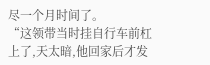尽一个月时间了。
“这领带当时挂自行车前杠上了,天太暗,他回家后才发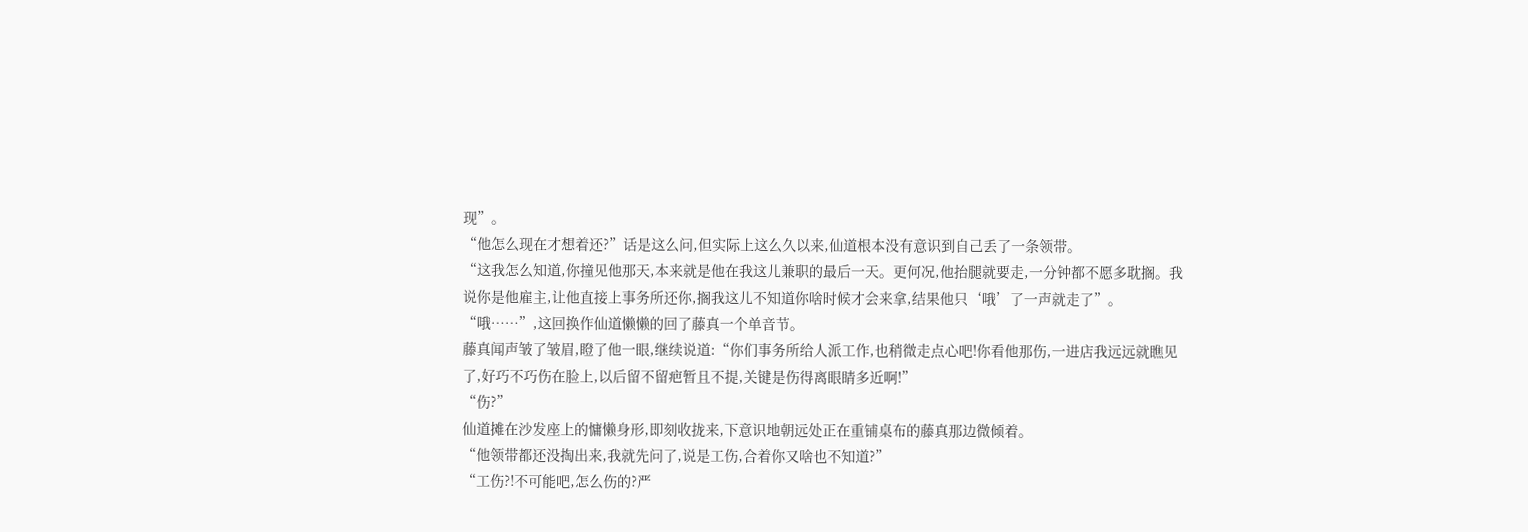现”。
“他怎么现在才想着还?”话是这么问,但实际上这么久以来,仙道根本没有意识到自己丢了一条领带。
“这我怎么知道,你撞见他那天,本来就是他在我这儿兼职的最后一天。更何况,他抬腿就要走,一分钟都不愿多耽搁。我说你是他雇主,让他直接上事务所还你,搁我这儿不知道你啥时候才会来拿,结果他只‘哦’了一声就走了”。
“哦……”,这回换作仙道懒懒的回了藤真一个单音节。
藤真闻声皱了皱眉,瞪了他一眼,继续说道:“你们事务所给人派工作,也稍微走点心吧!你看他那伤,一进店我远远就瞧见了,好巧不巧伤在脸上,以后留不留疤暂且不提,关键是伤得离眼睛多近啊!”
“伤?”
仙道摊在沙发座上的慵懒身形,即刻收拢来,下意识地朝远处正在重铺桌布的藤真那边微倾着。
“他领带都还没掏出来,我就先问了,说是工伤,合着你又啥也不知道?”
“工伤?!不可能吧,怎么伤的?严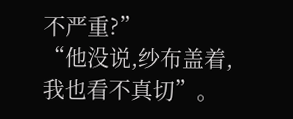不严重?”
“他没说,纱布盖着,我也看不真切”。